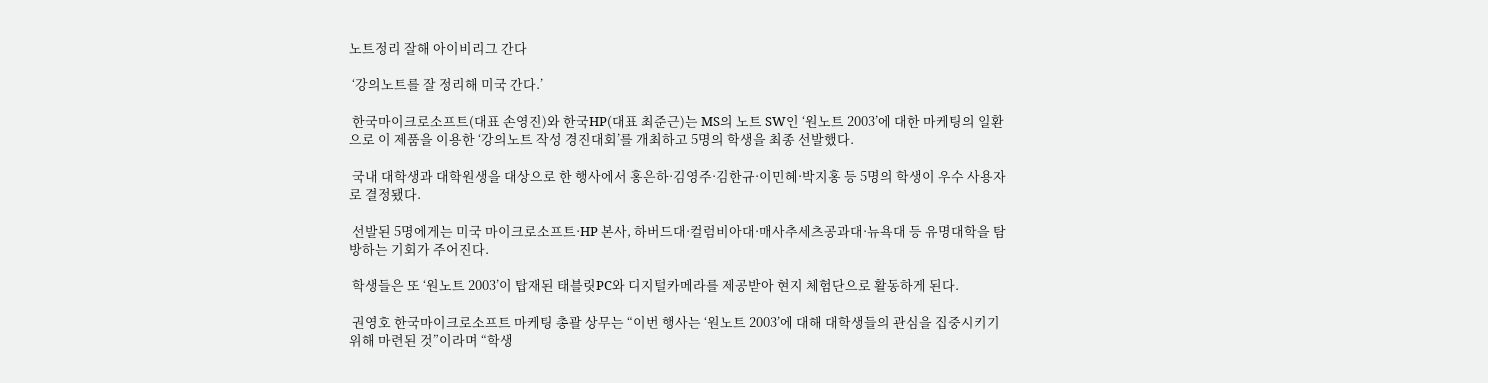노트정리 잘해 아이비리그 간다

 ‘강의노트를 잘 정리해 미국 간다.’

 한국마이크로소프트(대표 손영진)와 한국HP(대표 최준근)는 MS의 노트 SW인 ‘원노트 2003’에 대한 마케팅의 일환으로 이 제품을 이용한 ‘강의노트 작성 경진대회’를 개최하고 5명의 학생을 최종 선발했다.

 국내 대학생과 대학원생을 대상으로 한 행사에서 홍은하·김영주·김한규·이민혜·박지홍 등 5명의 학생이 우수 사용자로 결정됐다.

 선발된 5명에게는 미국 마이크로소프트·HP 본사, 하버드대·컬럼비아대·매사추세츠공과대·뉴욕대 등 유명대학을 탐방하는 기회가 주어진다.

 학생들은 또 ‘원노트 2003’이 탑재된 태블릿PC와 디지털카메라를 제공받아 현지 체험단으로 활동하게 된다.

 권영호 한국마이크로소프트 마케팅 총괄 상무는 “이번 행사는 ‘원노트 2003’에 대해 대학생들의 관심을 집중시키기 위해 마련된 것”이라며 “학생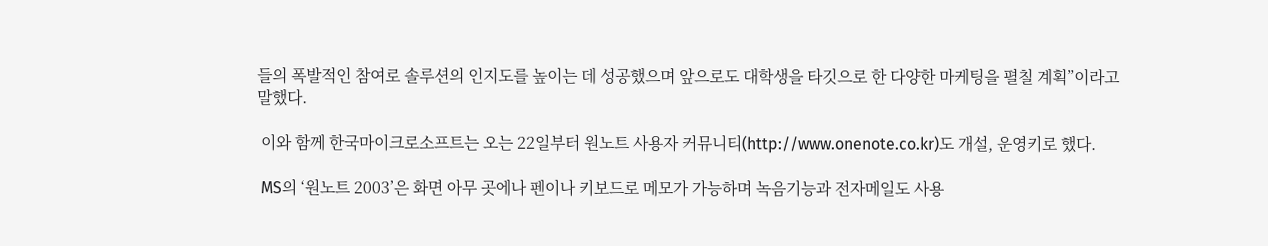들의 폭발적인 참여로 솔루션의 인지도를 높이는 데 성공했으며 앞으로도 대학생을 타깃으로 한 다양한 마케팅을 펼칠 계획”이라고 말했다.

 이와 함께 한국마이크로소프트는 오는 22일부터 원노트 사용자 커뮤니티(http://www.onenote.co.kr)도 개설, 운영키로 했다.

 MS의 ‘원노트 2003’은 화면 아무 곳에나 펜이나 키보드로 메모가 가능하며 녹음기능과 전자메일도 사용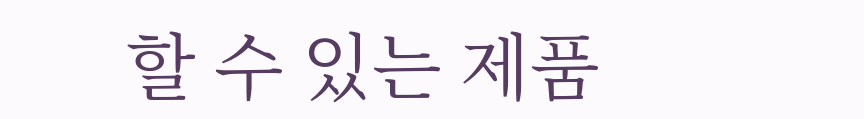할 수 있는 제품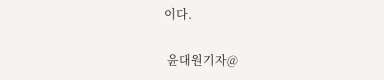이다.

 윤대원기자@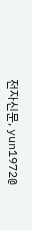전자신문, yun1972@